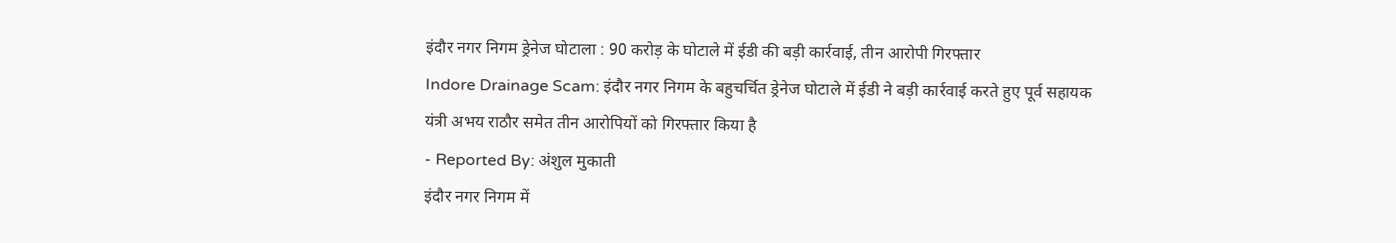इंदौर नगर निगम ड्रेनेज घोटाला : 90 करोड़ के घोटाले में ईडी की बड़ी कार्रवाई, तीन आरोपी गिरफ्तार
Indore Drainage Scam: इंदौर नगर निगम के बहुचर्चित ड्रेनेज घोटाले में ईडी ने बड़ी कार्रवाई करते हुए पूर्व सहायक यंत्री अभय राठौर समेत तीन आरोपियों को गिरफ्तार किया है
- Reported By: अंशुल मुकाती
इंदौर नगर निगम में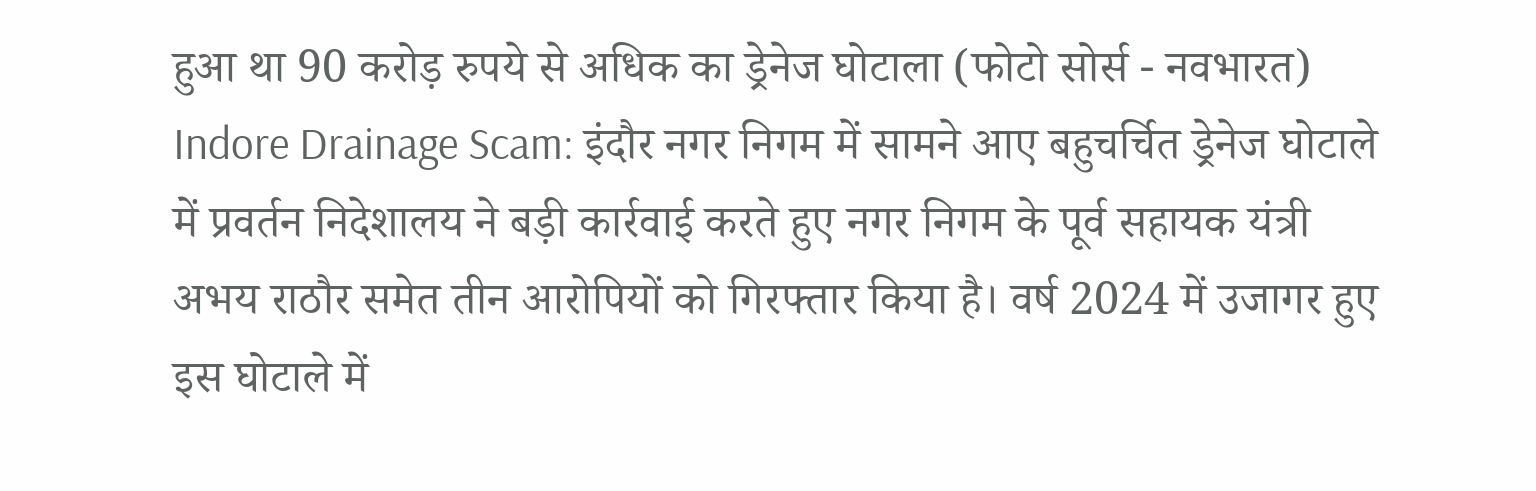हुआ था 90 करोड़ रुपये से अधिक का ड्रेनेज घोटाला (फोटो सोर्स - नवभारत)
Indore Drainage Scam: इंदौर नगर निगम में सामने आए बहुचर्चित ड्रेनेज घोटाले में प्रवर्तन निदेशालय ने बड़ी कार्रवाई करते हुए नगर निगम के पूर्व सहायक यंत्री अभय राठौर समेत तीन आरोपियों को गिरफ्तार किया है। वर्ष 2024 में उजागर हुए इस घोटाले में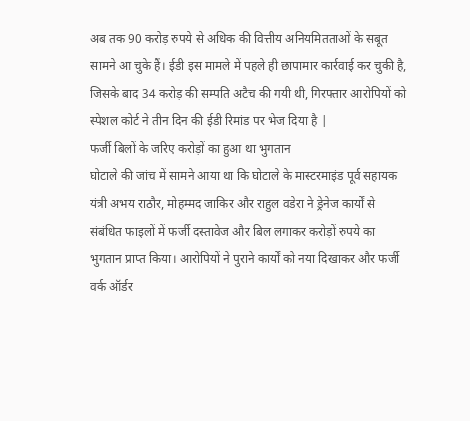अब तक 90 करोड़ रुपये से अधिक की वित्तीय अनियमितताओं के सबूत सामने आ चुके हैं। ईडी इस मामले में पहले ही छापामार कार्रवाई कर चुकी है, जिसके बाद 34 करोड़ की सम्पति अटैच की गयी थी, गिरफ्तार आरोपियों को स्पेशल कोर्ट ने तीन दिन की ईडी रिमांड पर भेज दिया है |
फर्जी बिलों के जरिए करोड़ों का हुआ था भुगतान
घोटाले की जांच में सामने आया था कि घोटाले के मास्टरमाइंड पूर्व सहायक यंत्री अभय राठौर, मोहम्मद जाकिर और राहुल वडेरा ने ड्रेनेज कार्यों से संबंधित फाइलों में फर्जी दस्तावेज और बिल लगाकर करोड़ों रुपये का भुगतान प्राप्त किया। आरोपियों ने पुराने कार्यों को नया दिखाकर और फर्जी वर्क ऑर्डर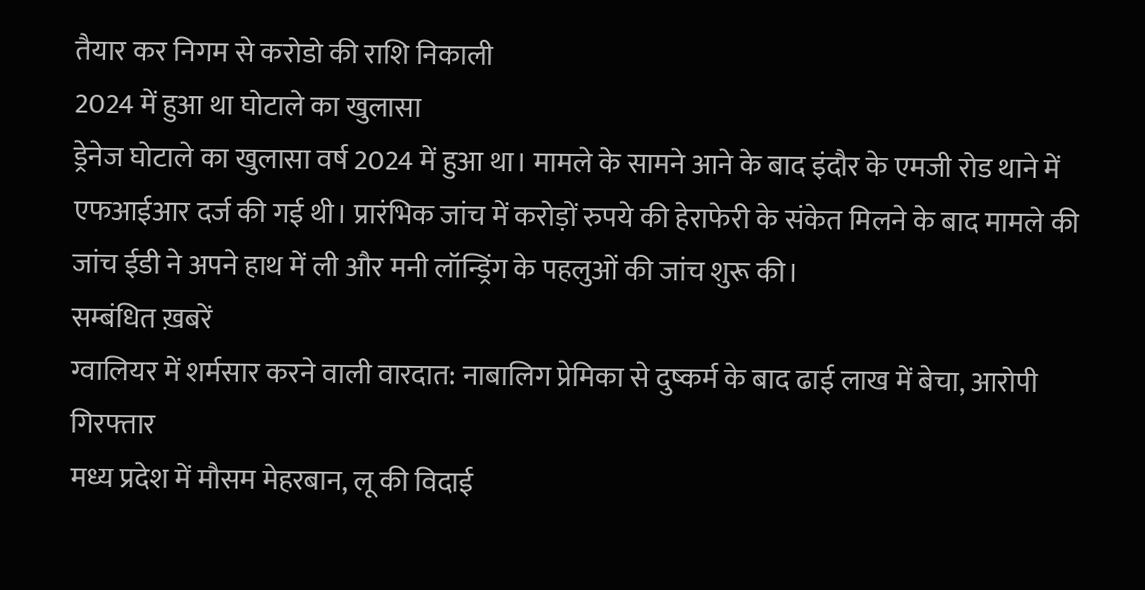तैयार कर निगम से करोडो की राशि निकाली
2024 में हुआ था घोटाले का खुलासा
ड्रेनेज घोटाले का खुलासा वर्ष 2024 में हुआ था। मामले के सामने आने के बाद इंदौर के एमजी रोड थाने में एफआईआर दर्ज की गई थी। प्रारंभिक जांच में करोड़ों रुपये की हेराफेरी के संकेत मिलने के बाद मामले की जांच ईडी ने अपने हाथ में ली और मनी लॉन्ड्रिंग के पहलुओं की जांच शुरू की।
सम्बंधित ख़बरें
ग्वालियर में शर्मसार करने वाली वारदात: नाबालिग प्रेमिका से दुष्कर्म के बाद ढाई लाख में बेचा, आरोपी गिरफ्तार
मध्य प्रदेश में मौसम मेहरबान, लू की विदाई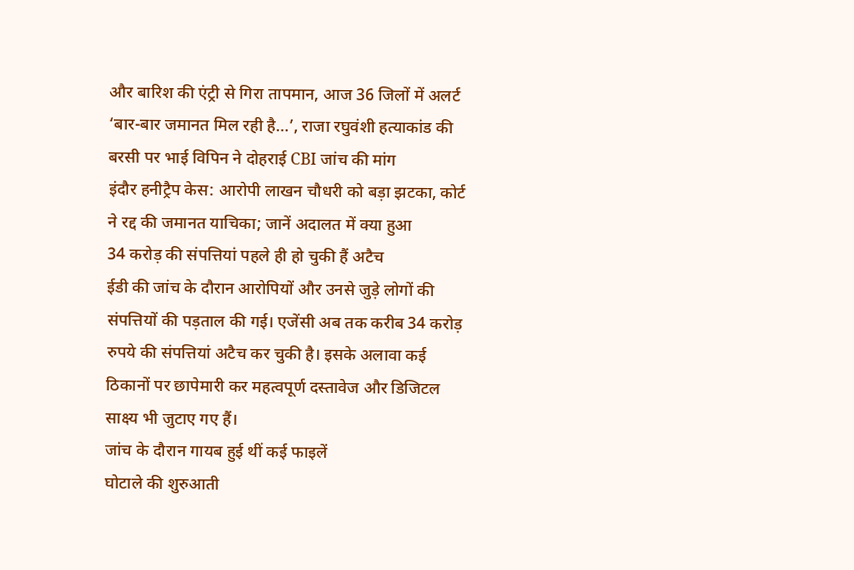और बारिश की एंट्री से गिरा तापमान, आज 36 जिलों में अलर्ट
‘बार-बार जमानत मिल रही है…’, राजा रघुवंशी हत्याकांड की बरसी पर भाई विपिन ने दोहराई CBI जांच की मांग
इंदौर हनीट्रैप केस: आरोपी लाखन चौधरी को बड़ा झटका, कोर्ट ने रद्द की जमानत याचिका; जानें अदालत में क्या हुआ
34 करोड़ की संपत्तियां पहले ही हो चुकी हैं अटैच
ईडी की जांच के दौरान आरोपियों और उनसे जुड़े लोगों की संपत्तियों की पड़ताल की गई। एजेंसी अब तक करीब 34 करोड़ रुपये की संपत्तियां अटैच कर चुकी है। इसके अलावा कई ठिकानों पर छापेमारी कर महत्वपूर्ण दस्तावेज और डिजिटल साक्ष्य भी जुटाए गए हैं।
जांच के दौरान गायब हुई थीं कई फाइलें
घोटाले की शुरुआती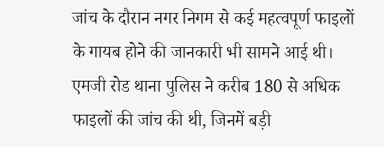जांच के दौरान नगर निगम से कई महत्वपूर्ण फाइलों के गायब होने की जानकारी भी सामने आई थी। एमजी रोड थाना पुलिस ने करीब 180 से अधिक फाइलों की जांच की थी, जिनमें बड़ी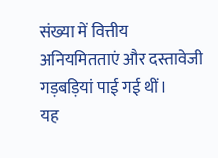संख्या में वित्तीय अनियमितताएं और दस्तावेजी गड़बड़ियां पाई गई थीं।
यह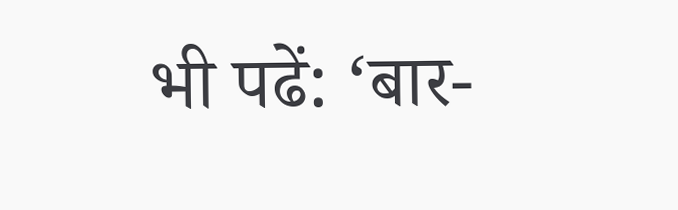भी पढें: ‘बार-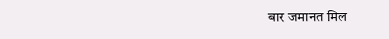बार जमानत मिल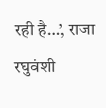रही है…’, राजा रघुवंशी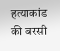हत्याकांड की बरसी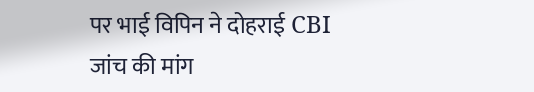पर भाई विपिन ने दोहराई CBI जांच की मांग